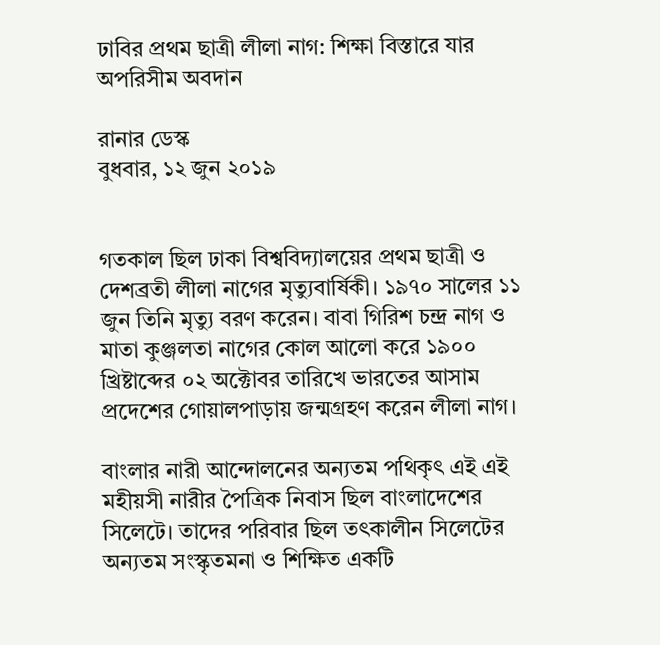ঢাবির প্রথম ছাত্রী লীলা নাগ: শিক্ষা বিস্তারে যার অপরিসীম অবদান

রানার ডেস্ক
বুধবার, ১২ জুন ২০১৯


গতকাল ছিল ঢাকা বিশ্ববিদ্যালয়ের প্রথম ছাত্রী ও দেশব্রতী লীলা নাগের মৃত্যুবার্ষিকী। ১৯৭০ সালের ১১ জুন তিনি মৃত্যু বরণ করেন। বাবা গিরিশ চন্দ্র নাগ ও মাতা কুঞ্জলতা নাগের কোল আলো করে ১৯০০ খ্রিষ্টাব্দের ০২ অক্টোবর তারিখে ভারতের আসাম প্রদেশের গোয়ালপাড়ায় জন্মগ্রহণ করেন লীলা নাগ।

বাংলার নারী আন্দোলনের অন্যতম পথিকৃৎ এই এই মহীয়সী নারীর পৈত্রিক নিবাস ছিল বাংলাদেশের সিলেটে। তাদের পরিবার ছিল তৎকালীন সিলেটের অন্যতম সংস্কৃতমনা ও শিক্ষিত একটি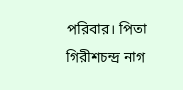পরিবার। পিতা গিরীশচন্দ্র নাগ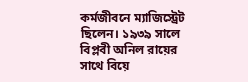কর্মজীবনে ম্যাজিস্ট্রেট ছিলেন। ১৯৩৯ সালে বিপ্লবী অনিল রায়ের সাথে বিয়ে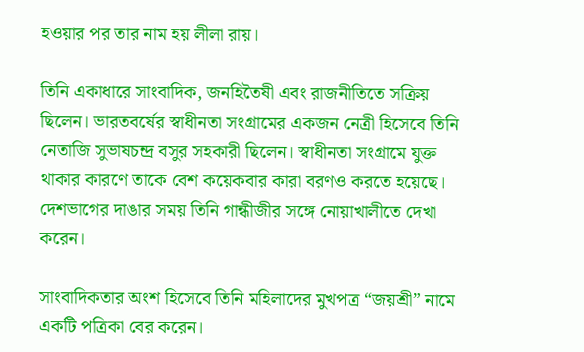হওয়ার পর তার নাম হয় লীলা রায়।

তিনি একাধারে সাংবাদিক, জনহিতৈষী এবং রাজনীতিতে সক্রিয় ছিলেন। ভারতবর্ষের স্বাধীনতা সংগ্রামের একজন নেত্রী হিসেবে তিনি নেতাজি সুভাষচন্দ্র বসুর সহকারী ছিলেন। স্বাধীনতা সংগ্রামে যুক্ত থাকার কারণে তাকে বেশ কয়েকবার কারা বরণও করতে হয়েছে। দেশভাগের দাঙার সময় তিনি গান্ধীজীর সঙ্গে নোয়াখালীতে দেখা করেন।

সাংবাদিকতার অংশ হিসেবে তিনি মহিলাদের মুখপত্র “জয়শ্রী” নামে একটি পত্রিকা বের করেন।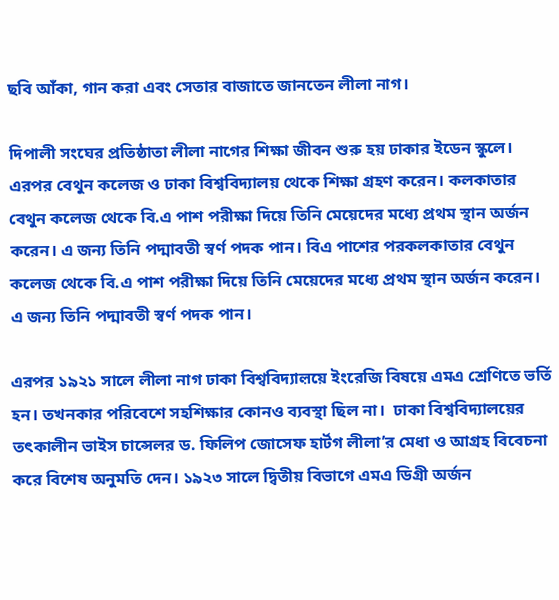ছবি আঁকা, গান করা এবং সেতার বাজাতে জানতেন লীলা নাগ।

দিপালী সংঘের প্রতিষ্ঠাতা লীলা নাগের শিক্ষা জীবন শুরু হয় ঢাকার ইডেন স্কুলে। এরপর বেথুন কলেজ ও ঢাকা বিশ্ববিদ্যালয় থেকে শিক্ষা গ্রহণ করেন। কলকাতার বেথুন কলেজ থেকে বি.এ পাশ পরীক্ষা দিয়ে তিনি মেয়েদের মধ্যে প্রথম স্থান অর্জন করেন। এ জন্য তিনি পদ্মাবতী স্বর্ণ পদক পান। বিএ পাশের পরকলকাতার বেথুন কলেজ থেকে বি.এ পাশ পরীক্ষা দিয়ে তিনি মেয়েদের মধ্যে প্রথম স্থান অর্জন করেন। এ জন্য তিনি পদ্মাবতী স্বর্ণ পদক পান।

এরপর ১৯২১ সালে লীলা নাগ ঢাকা বিশ্ববিদ্যাল়য়ে ইংরেজি বিষয়ে এমএ শ্রেণিতে ভর্তি হন। তখনকার পরিবেশে সহশিক্ষার কোনও ব্যবস্থা ছিল না।  ঢাকা বিশ্ববিদ্যালয়ের তৎকালীন ভাইস চান্সেলর ড. ফিলিপ জোসেফ হার্টগ লীলা’র মেধা ও আগ্রহ বিবেচনা করে বিশেষ অনুমতি দেন। ১৯২৩ সালে দ্বিতীয় বিভাগে এমএ ডিগ্রী অর্জন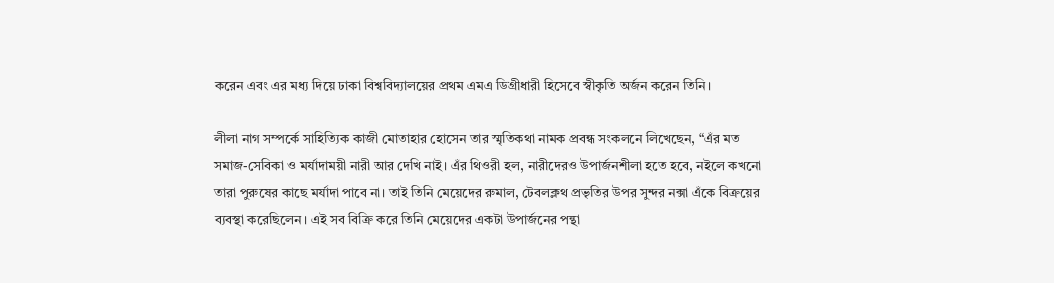করেন এবং এর মধ্য দিয়ে ঢাকা বিশ্ববিদ্যালয়ের প্রথম এমএ ডিগ্রীধারী হিসেবে স্বীকৃতি অর্জন করেন তিনি।

লীলা নাগ সম্পর্কে সাহিত্যিক কাজী মোতাহার হোসেন তার স্মৃতিকথা নামক প্রবন্ধ সংকলনে লিখেছেন, “এঁর মত সমাজ-সেবিকা ও মর্যাদাময়ী নারী আর দেখি নাই। এঁর থিওরী হল, নারীদেরও উপার্জনশীলা হতে হবে, নইলে কখনো তারা পুরুষের কাছে মর্যাদা পাবে না। তাই তিনি মেয়েদের রুমাল, টেবলক্লথ প্রভৃতির উপর সুন্দর নক্সা এঁকে বিক্রয়ের ব্যবস্থা করেছিলেন। এই সব বিক্রি করে তিনি মেয়েদের একটা উপার্জনের পন্থা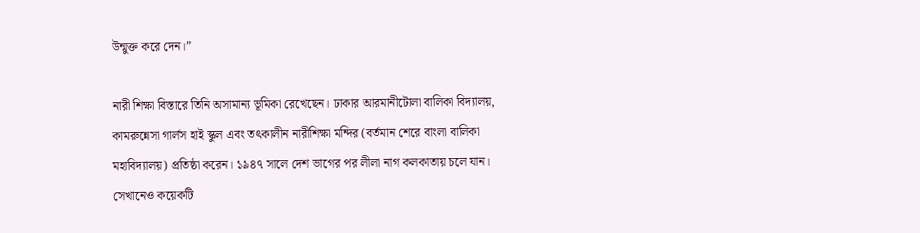উন্মুক্ত করে দেন।”

নারী শিক্ষা বিস্তারে তিনি অসামান্য ভূমিকা রেখেছেন। ঢাকার আরমানীটোলা বালিকা বিদ্যালয়, কামরুন্নেসা গার্লস হাই স্কুল এবং তৎকালীন নারীশিক্ষা মন্দির (বর্তমান শেরে বাংলা বালিকা মহাবিদ্যালয়) প্রতিষ্ঠা করেন। ১৯৪৭ সালে দেশ ভাগের পর লীলা নাগ কলকাতায় চলে যান। সেখানেও কয়েকটি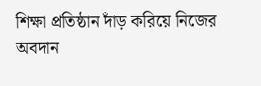শিক্ষা প্রতিষ্ঠান দাঁড় করিয়ে নিজের অবদান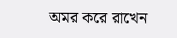অমর করে রাখেন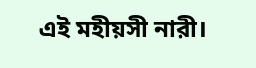এই মহীয়সী নারী।